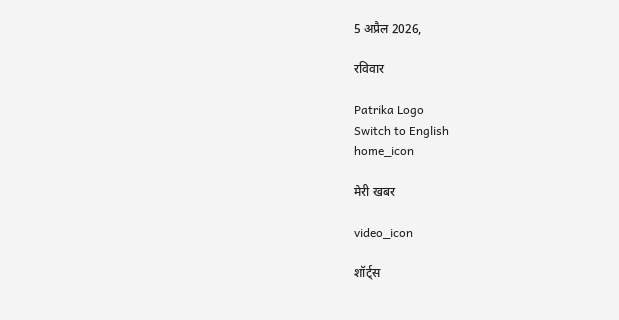5 अप्रैल 2026,

रविवार

Patrika Logo
Switch to English
home_icon

मेरी खबर

video_icon

शॉर्ट्स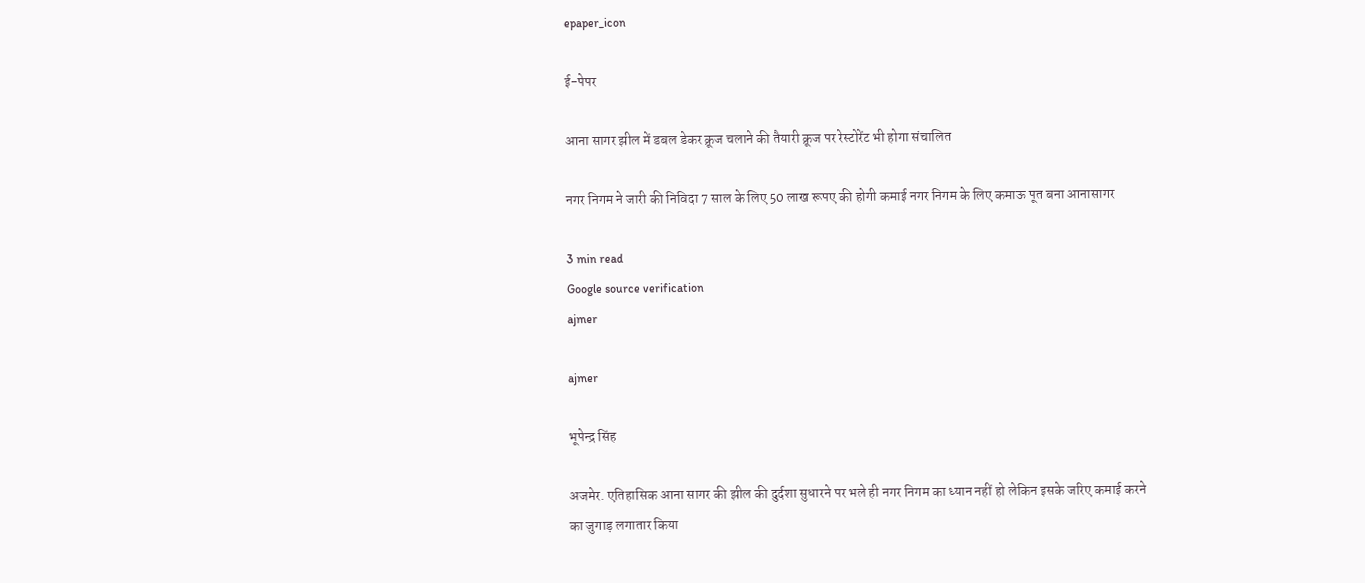epaper_icon

ई-पेपर

आना सागर झील में डबल डेकर क्रूज चलाने की तैयारी क्रूज पर रेस्टोरेंट भी होगा संचालित

नगर निगम ने जारी की निविदा 7 साल के लिए 50 लाख रूपए की होगी कमाई नगर निगम के लिए कमाऊ पूत बना आनासागर

3 min read
Google source verification
ajmer

ajmer

भूपेन्द्र सिंह

अजमेर. एतिहासिक आना सागर की झील की दुर्दशा सुधारने पर भले ही नगर निगम का ध्यान नहीं हो लेकिन इसके जरिए कमाई करने का जुगाड़ लगातार किया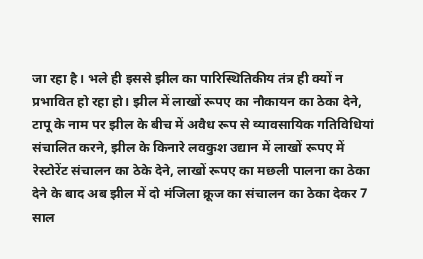जा रहा है। भले ही इससे झील का पारिस्थितिकीय तंत्र ही क्यों न प्रभावित हो रहा हो। झील में लाखों रूपए का नौकायन का ठेका देने, टापू के नाम पर झील के बीच में अवैध रूप से व्यावसायिक गतिविधियां संचालित करने, झील के किनारे लवकुश उद्यान में लाखों रूपए में रेस्टोरेंट संचालन का ठेके देने, लाखों रूपए का मछली पालना का ठेका देने के बाद अब झील में दो मंजिला क्रूज का संचालन का ठेका देकर 7 साल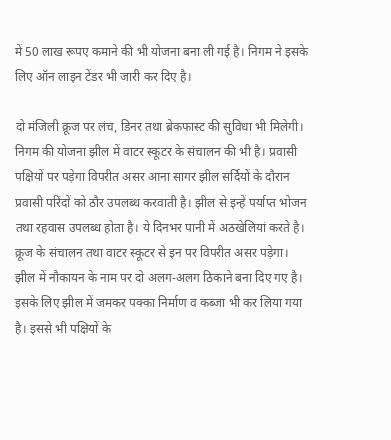में 50 लाख रूपए कमाने की भी योजना बना ली गई है। निगम ने इसके लिए ऑन लाइन टेंडर भी जारी कर दिए है।

दो मंजिली क्रूज पर लंच, डिनर तथा ब्रेकफास्ट की सुविधा भी मिलेगी। निगम की योजना झील में वाटर स्कूटर के संचालन की भी है। प्रवासी पक्षियों पर पड़ेगा विपरीत असर आना सागर झील सर्दियों के दौरान प्रवासी परिंदों को ठौर उपलब्ध करवाती है। झील से इन्हें पर्याप्त भोजन तथा रहवास उपलब्ध होता है। ये दिनभर पानी में अठखेलियां करते है। क्रूज के संचालन तथा वाटर स्कूटर से इन पर विपरीत असर पड़ेगा। झील में नौकायन के नाम पर दो अलग-अलग ठिकाने बना दिए गए है। इसके लिए झील में जमकर पक्का निर्माण व कब्जा भी कर लिया गया है। इससे भी पक्षियों के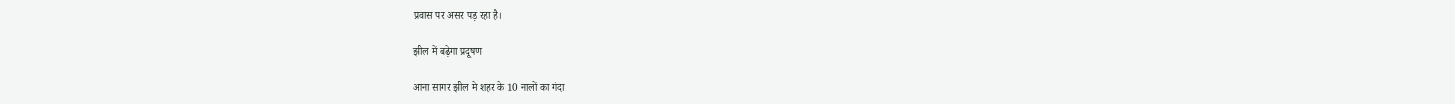प्रवास पर असर पड़ रहा है।

झील में बढ़ेगा प्रदूषण

आना सागर झील मे शहर के 10 नालों का गंदा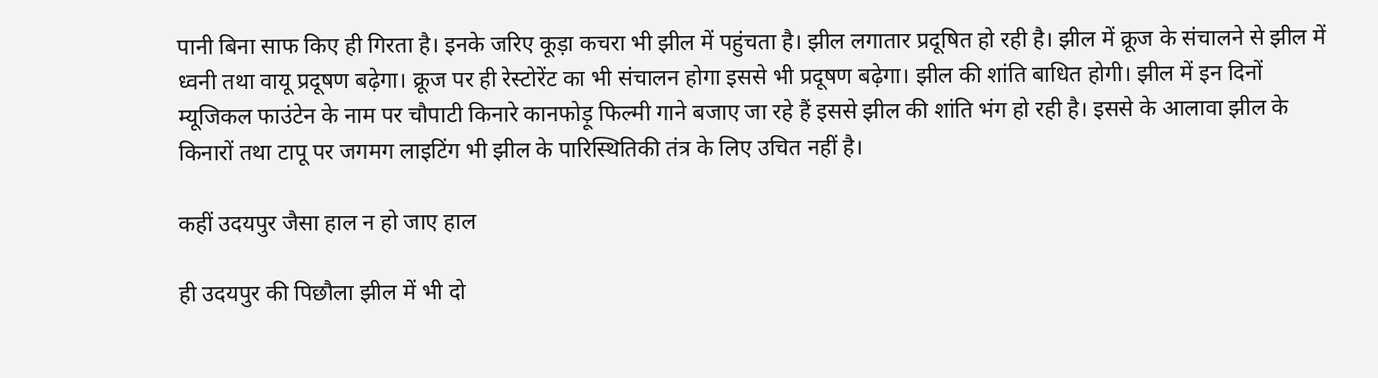पानी बिना साफ किए ही गिरता है। इनके जरिए कूड़ा कचरा भी झील में पहुंचता है। झील लगातार प्रदूषित हो रही है। झील में क्रूज के संचालने से झील में ध्वनी तथा वायू प्रदूषण बढ़ेगा। क्रूज पर ही रेस्टोरेंट का भी संचालन होगा इससे भी प्रदूषण बढ़ेगा। झील की शांति बाधित होगी। झील में इन दिनों म्यूजिकल फाउंटेन के नाम पर चौपाटी किनारे कानफोड़ू फिल्मी गाने बजाए जा रहे हैं इससे झील की शांति भंग हो रही है। इससे के आलावा झील के किनारों तथा टापू पर जगमग लाइटिंग भी झील के पारिस्थितिकी तंत्र के लिए उचित नहीं है।

कहीं उदयपुर जैसा हाल न हो जाए हाल

ही उदयपुर की पिछौला झील में भी दो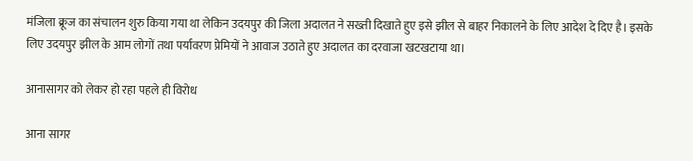मंजिला क्रूज का संचालन शुरु किया गया था लेकिन उदयपुर की जिला अदालत ने सख्ती दिखाते हुए इसे झील से बाहर निकालने के लिए आदेश दे दिए है। इसके लिए उदयपुर झील के आम लोगों तथा पर्यावरण प्रेमियों ने आवाज उठाते हुए अदालत का दरवाजा खटखटाया था।

आनासागर को लेकर हो रहा पहले ही विरोध

आना सागर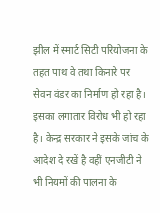झील में स्मार्ट सिटी परियोजना के तहत पाथ वे तथा किनारे पर सेवन वंडर का निर्माण हो रहा है। इसका लगातार विरोध भी हो रहा है। केन्द्र सरकार ने इसके जांच के आदेश दे रखें है वहीं एनजीटी ने भी नियमों की पालना के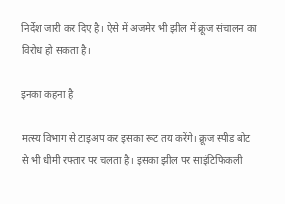निर्देश जारी कर दिए है। ऐसे में अजमेर भी झील में क्रूज संचालन का विरोध हो सकता है।

इनका कहना है

मत्स्य विभाग से टाइअप कर इसका रूट तय करेंगे। क्रूज स्पीड बोट से भी धीमी रफ्तार पर चलता है। इसका झील पर साइंटिफिकली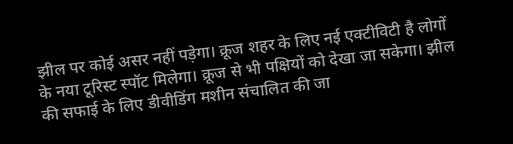झील पर कोई असर नहीं पड़ेगा। क्रूज शहर के लिए नई एक्टीविटी है लोगों के नया टूरिस्ट स्पॉट मिलेगा। क्रूज से भी पक्षियों को देखा जा सकेगा। झील की सफाई के लिए डीवीडिंग मशीन संचालित की जा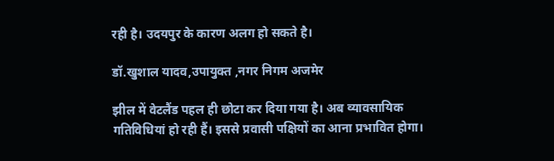रही है। उदयपुर के कारण अलग हो सकते है।

डॉ.खुशाल यादव,उपायुक्त ,नगर निगम अजमेर

झील में वेटलैंड पहल ही छोटा कर दिया गया है। अब व्यावसायिक गतिविधियां हो रही हैं। इससे प्रवासी पक्षियों का आना प्रभावित होगा।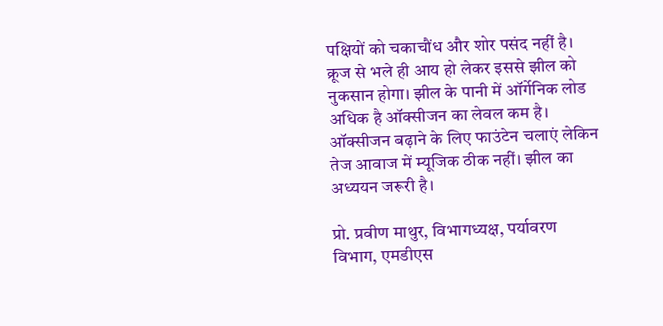पक्षियों को चकाचौंध और शोर पसंद नहीं है। क्रूज से भले ही आय हो लेकर इससे झील को नुकसान होगा। झील के पानी में ऑर्गेनिक लोड अधिक है ऑक्सीजन का लेवल कम है। ऑक्सीजन बढ़ाने के लिए फाउंटेन चलाएं लेकिन तेज आवाज में म्यूजिक ठीक नहीं। झील का अध्ययन जरूरी है।

प्रो. प्रवीण माथुर, विभागध्यक्ष, पर्यावरण विभाग, एमडीएस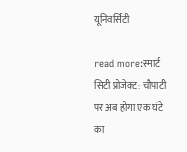यूनिवर्सिटी

read more:स्मार्ट सिटी प्रोजेक्ट: चौपाटी पर अब होगा एक घंटे का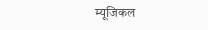म्यूजिकल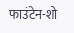फाउंटेन-शो